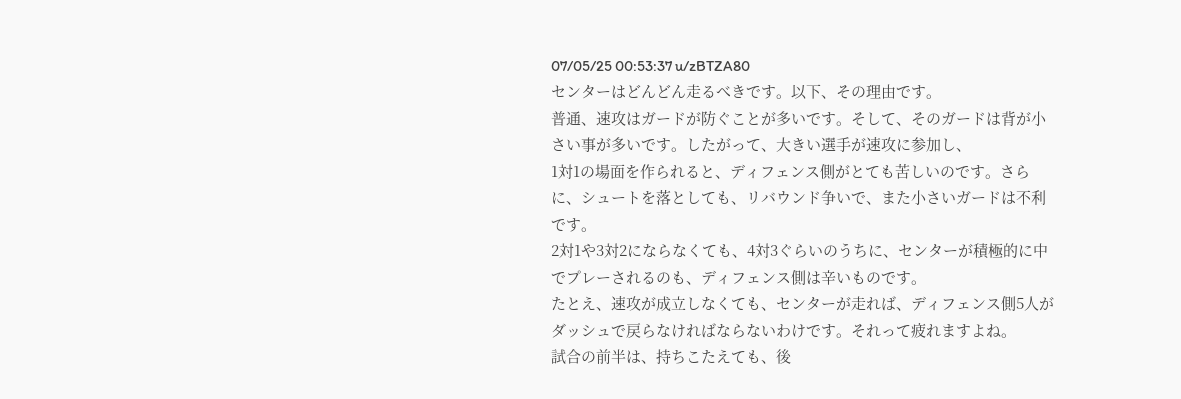07/05/25 00:53:37 u/zBTZA80
センターはどんどん走るべきです。以下、その理由です。
普通、速攻はガードが防ぐことが多いです。そして、そのガードは背が小さい事が多いです。したがって、大きい選手が速攻に参加し、
1対1の場面を作られると、ディフェンス側がとても苦しいのです。さらに、シュートを落としても、リバウンド争いで、また小さいガードは不利です。
2対1や3対2にならなくても、4対3ぐらいのうちに、センターが積極的に中でプレーされるのも、ディフェンス側は辛いものです。
たとえ、速攻が成立しなくても、センターが走れば、ディフェンス側5人がダッシュで戻らなければならないわけです。それって疲れますよね。
試合の前半は、持ちこたえても、後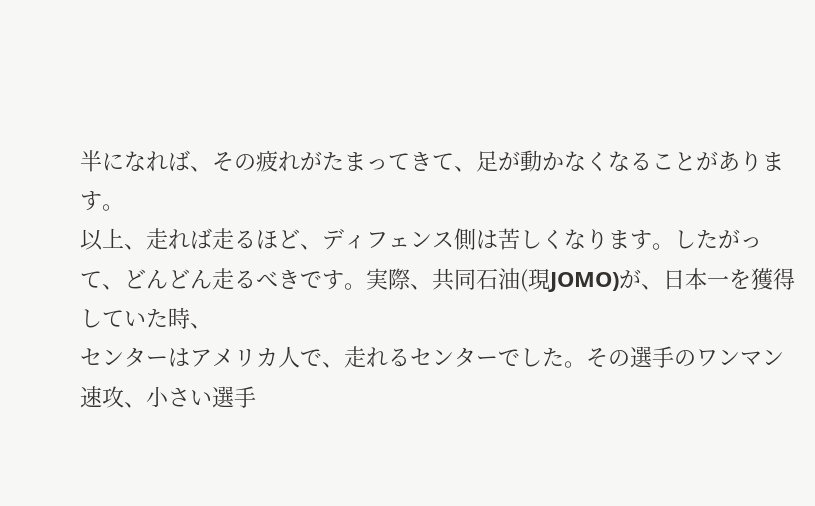半になれば、その疲れがたまってきて、足が動かなくなることがあります。
以上、走れば走るほど、ディフェンス側は苦しくなります。したがって、どんどん走るべきです。実際、共同石油(現JOMO)が、日本一を獲得していた時、
センターはアメリカ人で、走れるセンターでした。その選手のワンマン速攻、小さい選手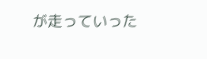が走っていった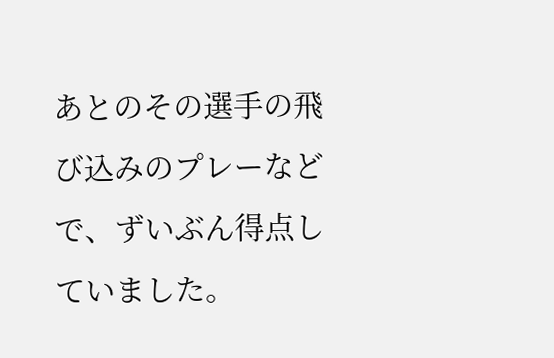あとのその選手の飛び込みのプレーなどで、ずいぶん得点していました。